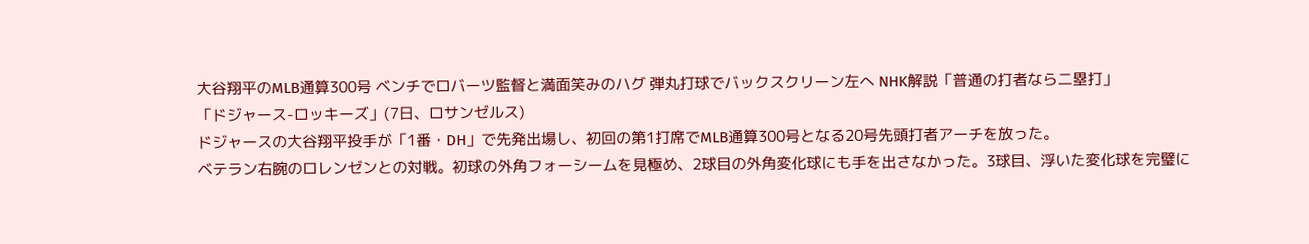大谷翔平のMLB通算300号 ベンチでロバーツ監督と満面笑みのハグ 弾丸打球でバックスクリーン左へ NHK解説「普通の打者なら二塁打」
「ドジャース-ロッキーズ」(7日、ロサンゼルス)
ドジャースの大谷翔平投手が「1番・DH」で先発出場し、初回の第1打席でMLB通算300号となる20号先頭打者アーチを放った。
ベテラン右腕のロレンゼンとの対戦。初球の外角フォーシームを見極め、2球目の外角変化球にも手を出さなかった。3球目、浮いた変化球を完璧に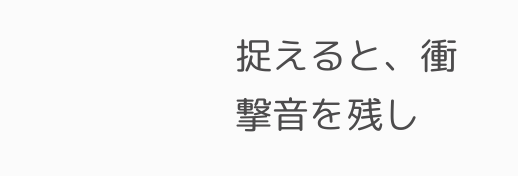捉えると、衝撃音を残し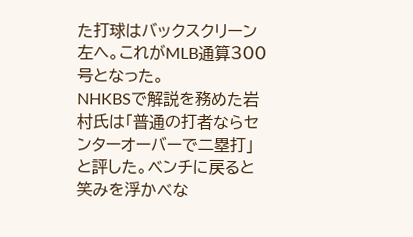た打球はバックスクリーン左へ。これがMLB通算300号となった。
NHKBSで解説を務めた岩村氏は「普通の打者ならセンターオーバーで二塁打」と評した。ベンチに戻ると笑みを浮かべな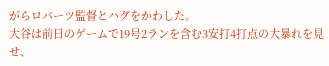がらロバーツ監督とハグをかわした。
大谷は前日のゲームで19号2ランを含む3安打4打点の大暴れを見せ、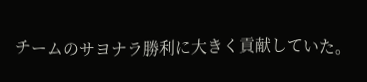チームのサヨナラ勝利に大きく貢献していた。